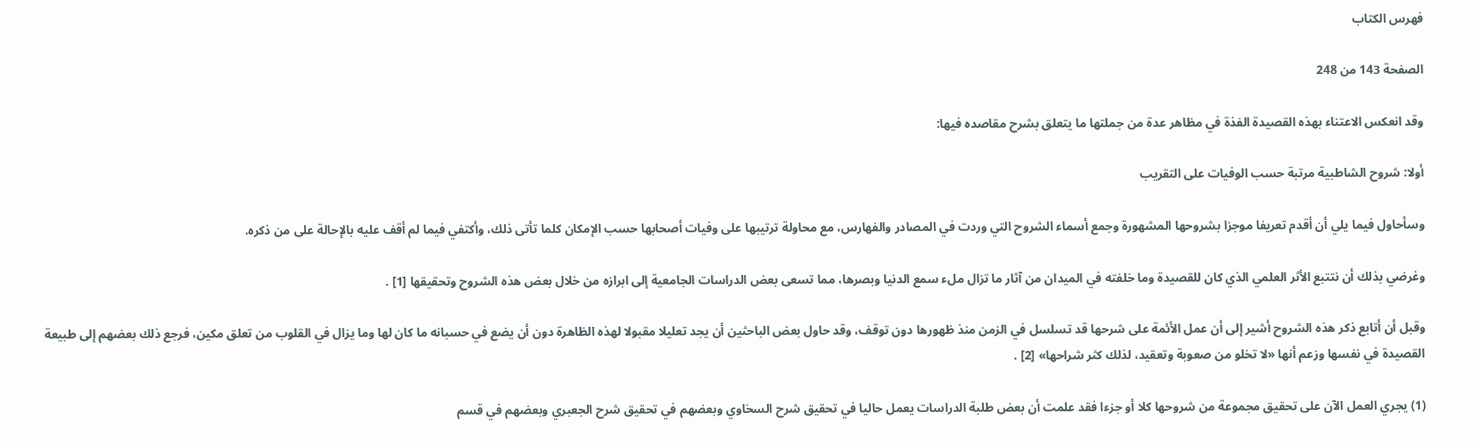فهرس الكتاب

الصفحة 143 من 248

وقد انعكس الاعتناء بهذه القصيدة الفذة في مظاهر عدة من جملتها ما يتعلق بشرح مقاصده فيها:

أولا: شروح الشاطبية مرتبة حسب الوفيات على التقريب

وسأحاول فيما يلي أن أقدم تعريفا موجزا بشروحها المشهورة وجمع أسماء الشروح التي وردت في المصادر والفهارس، مع محاولة ترتيبها على وفيات أصحابها حسب الإمكان كلما تأتى ذلك، وأكتفي فيما لم أقف عليه بالإحالة على من ذكره.

وغرضي بذلك أن نتتبع الأثر العلمي الذي كان للقصيدة وما خلفته في الميدان من آثار ما تزال ملء سمع الدنيا وبصرها، مما تسعى بعض الدراسات الجامعية إلى ابرازه من خلال بعض هذه الشروح وتحقيقها [1] .

وقبل أن أتابع ذكر هذه الشروح أشير إلى أن عمل الأئمة على شرحها قد تسلسل في الزمن منذ ظهورها دون توقف، وقد حاول بعض الباحثين أن يجد تعليلا مقبولا لهذه الظاهرة دون أن يضع في حسبانه ما كان لها وما يزال في القلوب من تعلق مكين، فرجع ذلك بعضهم إلى طبيعة القصيدة في نفسها وزعم أنها «لا تخلو من صعوبة وتعقيد، لذلك كثر شراحها» [2] .

(1) يجري العمل الآن على تحقيق مجموعة من شروحها كلا أو جزءا فقد علمت أن بعض طلبة الدراسات يعمل حاليا في تحقيق شرح السخاوي وبعضهم في تحقيق شرح الجعبري وبعضهم في قسم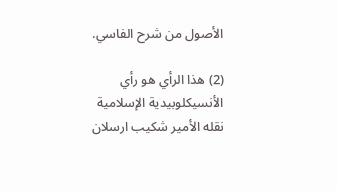الأصول من شرح الفاسي.

(2) هذا الرأي هو رأي الأنسيكلوبيدية الإسلامية نقله الأمير شكيب ارسلان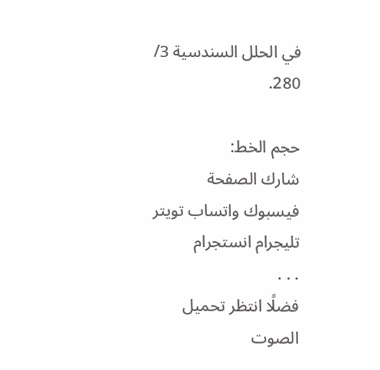في الحلل السندسية 3/ 280.

حجم الخط:
شارك الصفحة
فيسبوك واتساب تويتر تليجرام انستجرام
. . .
فضلًا انتظر تحميل الصوت